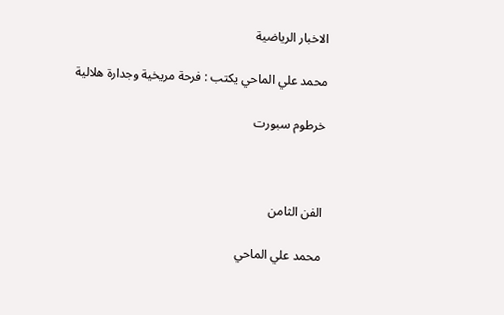الاخبار الرياضية

محمد علي الماحي يكتب : فرحة مريخية وجدارة هلالية

خرطوم سبورت



الفن الثامن

محمد علي الماحي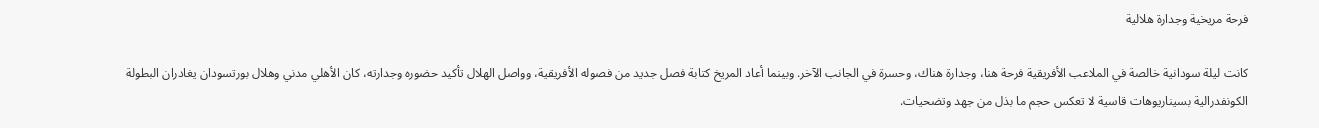فرحة مريخية وجدارة هلالية

كانت ليلة سودانية خالصة في الملاعب الأفريقية فرحة هنا، وجدارة هناك، وحسرة في الجانب الآخر. وبينما أعاد المريخ كتابة فصل جديد من فصوله الأفريقية، وواصل الهلال تأكيد حضوره وجدارته، كان الأهلي مدني وهلال بورتسودان يغادران البطولة الكونفدرالية بسيناريوهات قاسية لا تعكس حجم ما بذل من جهد وتضحيات.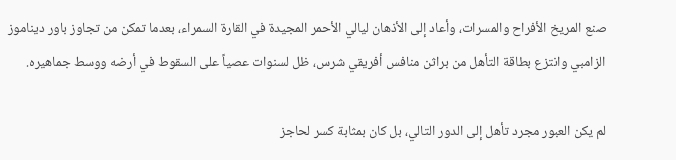صنع المريخ الأفراح والمسرات، وأعاد إلى الأذهان ليالي الأحمر المجيدة في القارة السمراء، بعدما تمكن من تجاوز باور ديناموز الزامبي وانتزع بطاقة التأهل من براثن منافس أفريقي شرس، ظل لسنوات عصياً على السقوط في أرضه ووسط جماهيره.

لم يكن العبور مجرد تأهل إلى الدور التالي، بل كان بمثابة كسر لحاجز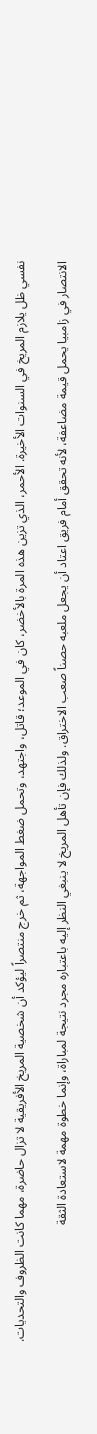نفسي ظل يلازم المريخ في السنوات الأخيرة. الأحمر، الذي تزين هذه المرة بالأخضر، كان في الموعد؛ قاتل، واجتهد، وتحمل ضغط المواجهة، ثم خرج منتصراً ليؤكد أن شخصية المريخ الأفريقية لا تزال حاضرة، مهما كانت الظروف والتحديات.

الانتصار في زامبيا يحمل قيمة مضاعفة، لأنه تحقق أمام فريق اعتاد أن يجعل ملعبه حصناً صعب الاختراق. ولذلك فإن تأهل المريخ لا ينبغي النظر إليه باعتباره مجرد نتيجة لمباراة، وإنما خطوة مهمة لاستعادة الثقة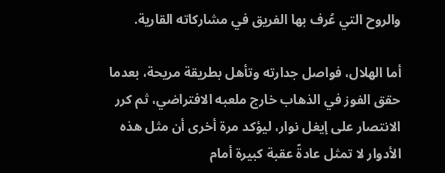والروح التي عُرف بها الفريق في مشاركاته القارية.

أما الهلال، فواصل جدارته وتأهل بطريقة مريحة، بعدما حقق الفوز في الذهاب خارج ملعبه الافتراضي، ثم كرر الانتصار على إيغل نوار، ليؤكد مرة أخرى أن مثل هذه الأدوار لا تمثل عادةً عقبة كبيرة أمام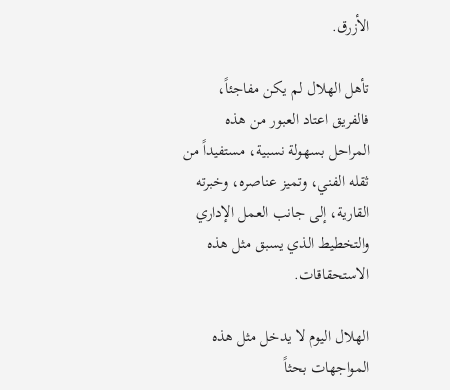الأزرق.

تأهل الهلال لم يكن مفاجئاً، فالفريق اعتاد العبور من هذه المراحل بسهولة نسبية، مستفيداً من ثقله الفني، وتميز عناصره، وخبرته القارية، إلى جانب العمل الإداري والتخطيط الذي يسبق مثل هذه الاستحقاقات.

الهلال اليوم لا يدخل مثل هذه المواجهات بحثاً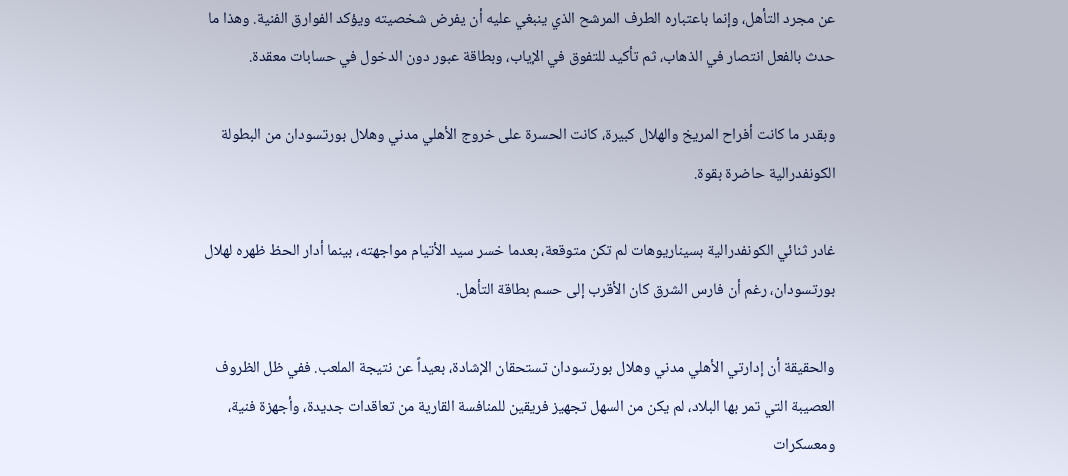عن مجرد التأهل، وإنما باعتباره الطرف المرشح الذي ينبغي عليه أن يفرض شخصيته ويؤكد الفوارق الفنية. وهذا ما حدث بالفعل انتصار في الذهاب، ثم تأكيد للتفوق في الإياب، وبطاقة عبور دون الدخول في حسابات معقدة.

وبقدر ما كانت أفراح المريخ والهلال كبيرة، كانت الحسرة على خروج الأهلي مدني وهلال بورتسودان من البطولة الكونفدرالية حاضرة بقوة.

غادر ثنائي الكونفدرالية بسيناريوهات لم تكن متوقعة، بعدما خسر سيد الأتيام مواجهته، بينما أدار الحظ ظهره لهلال بورتسودان، رغم أن فارس الشرق كان الأقرب إلى حسم بطاقة التأهل.

والحقيقة أن إدارتي الأهلي مدني وهلال بورتسودان تستحقان الإشادة، بعيداً عن نتيجة الملعب. ففي ظل الظروف العصيبة التي تمر بها البلاد، لم يكن من السهل تجهيز فريقين للمنافسة القارية من تعاقدات جديدة، وأجهزة فنية، ومعسكرات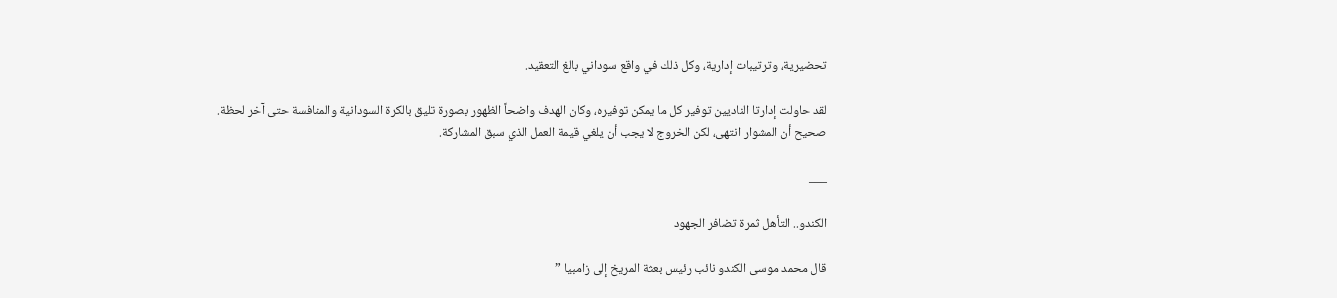تحضيرية، وترتيبات إدارية، وكل ذلك في واقع سوداني بالغ التعقيد.

لقد حاولت إدارتا الناديين توفير كل ما يمكن توفيره، وكان الهدف واضحاً الظهور بصورة تليق بالكرة السودانية والمنافسة حتى آخر لحظة. صحيح أن المشوار انتهى، لكن الخروج لا يجب أن يلغي قيمة العمل الذي سبق المشاركة.

___

الكندو.. التأهل ثمرة تضافر الجهود

قال محمد موسى الكندو نائب رئيس بعثة المريخ إلى زامبيا ”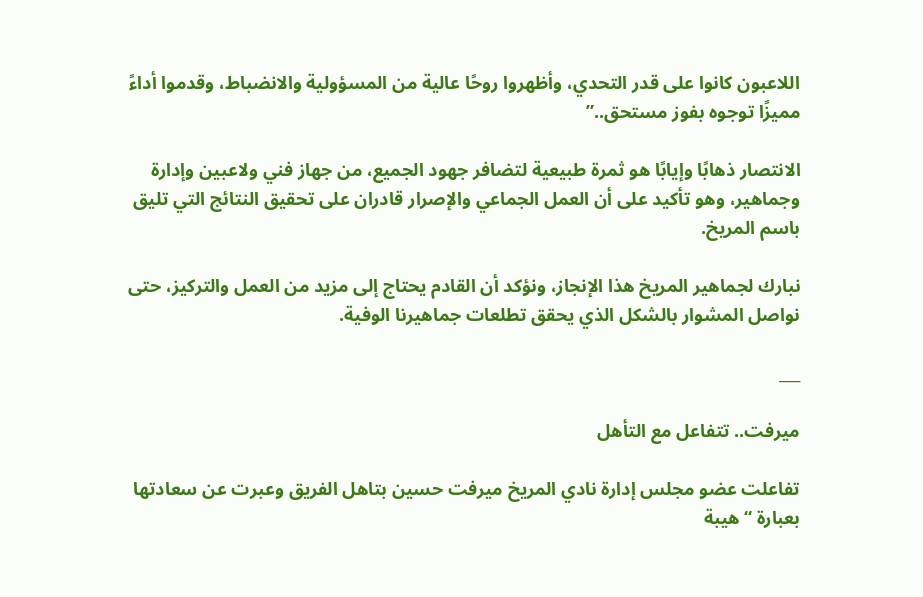اللاعبون كانوا على قدر التحدي، وأظهروا روحًا عالية من المسؤولية والانضباط، وقدموا أداءً مميزًا توجوه بفوز مستحق..”

الانتصار ذهابًا وإيابًا هو ثمرة طبيعية لتضافر جهود الجميع، من جهاز فني ولاعبين وإدارة وجماهير، وهو تأكيد على أن العمل الجماعي والإصرار قادران على تحقيق النتائج التي تليق باسم المريخ.

نبارك لجماهير المريخ هذا الإنجاز، ونؤكد أن القادم يحتاج إلى مزيد من العمل والتركيز، حتى نواصل المشوار بالشكل الذي يحقق تطلعات جماهيرنا الوفية.

___

ميرفت.. تتفاعل مع التأهل

تفاعلت عضو مجلس إدارة نادي المريخ ميرفت حسين بتاهل الفريق وعبرت عن سعادتها بعبارة “هيبة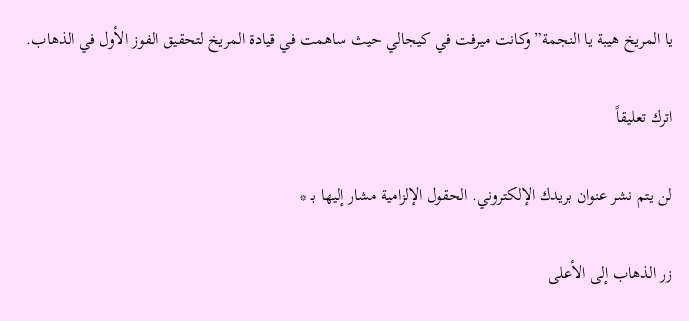يا المريخ هيبة يا النجمة” وكانت ميرفت في كيجالي حيث ساهمت في قيادة المريخ لتحقيق الفوز الأول في الذهاب.

اترك تعليقاً

لن يتم نشر عنوان بريدك الإلكتروني. الحقول الإلزامية مشار إليها بـ *

زر الذهاب إلى الأعلى